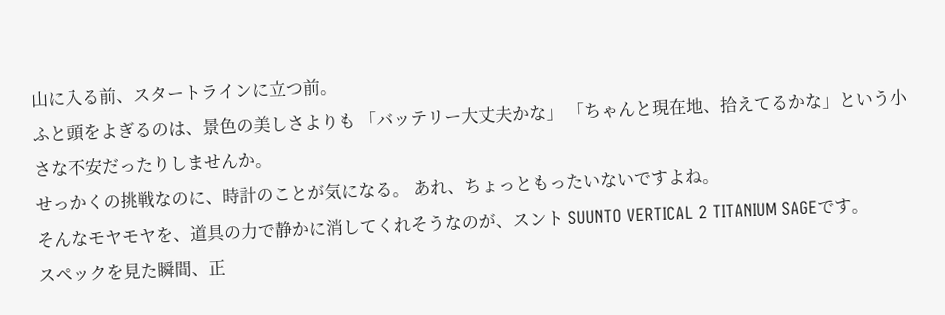山に入る前、スタートラインに立つ前。
ふと頭をよぎるのは、景色の美しさよりも 「バッテリー大丈夫かな」 「ちゃんと現在地、拾えてるかな」という小さな不安だったりしませんか。
せっかくの挑戦なのに、時計のことが気になる。 あれ、ちょっともったいないですよね。
そんなモヤモヤを、道具の力で静かに消してくれそうなのが、スント SUUNTO VERTICAL 2 TITANIUM SAGEです。
スペックを見た瞬間、正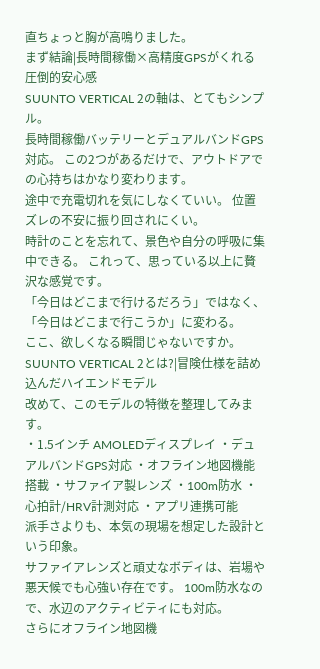直ちょっと胸が高鳴りました。
まず結論|長時間稼働×高精度GPSがくれる圧倒的安心感
SUUNTO VERTICAL 2の軸は、とてもシンプル。
長時間稼働バッテリーとデュアルバンドGPS対応。 この2つがあるだけで、アウトドアでの心持ちはかなり変わります。
途中で充電切れを気にしなくていい。 位置ズレの不安に振り回されにくい。
時計のことを忘れて、景色や自分の呼吸に集中できる。 これって、思っている以上に贅沢な感覚です。
「今日はどこまで行けるだろう」ではなく、 「今日はどこまで行こうか」に変わる。
ここ、欲しくなる瞬間じゃないですか。
SUUNTO VERTICAL 2とは?|冒険仕様を詰め込んだハイエンドモデル
改めて、このモデルの特徴を整理してみます。
・1.5インチ AMOLEDディスプレイ ・デュアルバンドGPS対応 ・オフライン地図機能搭載 ・サファイア製レンズ ・100m防水 ・心拍計/HRV計測対応 ・アプリ連携可能
派手さよりも、本気の現場を想定した設計という印象。
サファイアレンズと頑丈なボディは、岩場や悪天候でも心強い存在です。 100m防水なので、水辺のアクティビティにも対応。
さらにオフライン地図機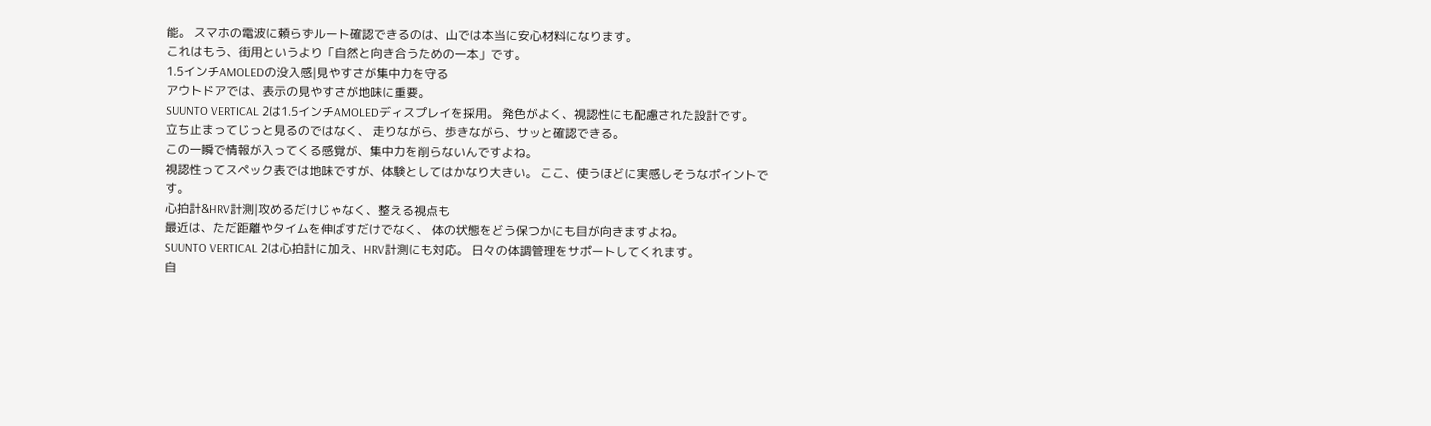能。 スマホの電波に頼らずルート確認できるのは、山では本当に安心材料になります。
これはもう、街用というより「自然と向き合うための一本」です。
1.5インチAMOLEDの没入感|見やすさが集中力を守る
アウトドアでは、表示の見やすさが地味に重要。
SUUNTO VERTICAL 2は1.5インチAMOLEDディスプレイを採用。 発色がよく、視認性にも配慮された設計です。
立ち止まってじっと見るのではなく、 走りながら、歩きながら、サッと確認できる。
この一瞬で情報が入ってくる感覚が、集中力を削らないんですよね。
視認性ってスペック表では地味ですが、体験としてはかなり大きい。 ここ、使うほどに実感しそうなポイントです。
心拍計&HRV計測|攻めるだけじゃなく、整える視点も
最近は、ただ距離やタイムを伸ばすだけでなく、 体の状態をどう保つかにも目が向きますよね。
SUUNTO VERTICAL 2は心拍計に加え、HRV計測にも対応。 日々の体調管理をサポートしてくれます。
自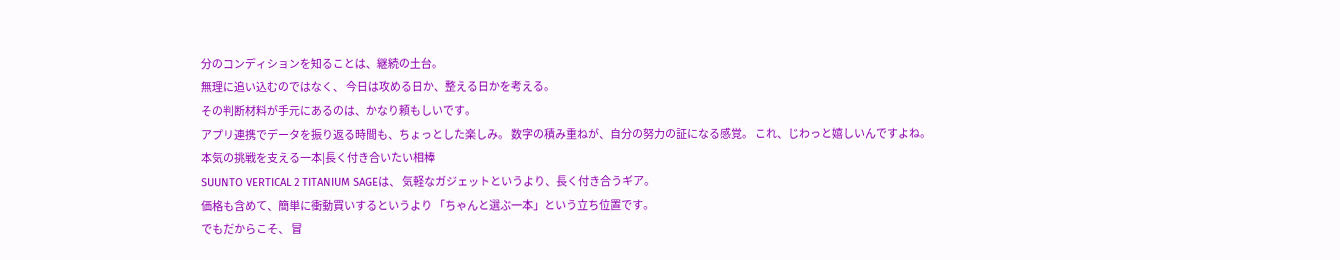分のコンディションを知ることは、継続の土台。
無理に追い込むのではなく、 今日は攻める日か、整える日かを考える。
その判断材料が手元にあるのは、かなり頼もしいです。
アプリ連携でデータを振り返る時間も、ちょっとした楽しみ。 数字の積み重ねが、自分の努力の証になる感覚。 これ、じわっと嬉しいんですよね。
本気の挑戦を支える一本|長く付き合いたい相棒
SUUNTO VERTICAL 2 TITANIUM SAGEは、 気軽なガジェットというより、長く付き合うギア。
価格も含めて、簡単に衝動買いするというより 「ちゃんと選ぶ一本」という立ち位置です。
でもだからこそ、 冒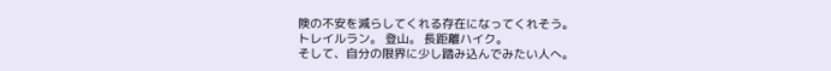険の不安を減らしてくれる存在になってくれそう。
トレイルラン。 登山。 長距離ハイク。
そして、自分の限界に少し踏み込んでみたい人へ。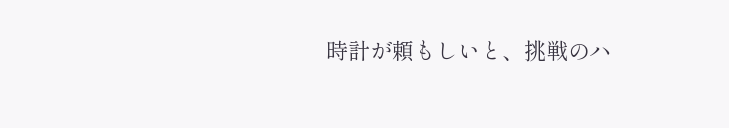時計が頼もしいと、挑戦のハ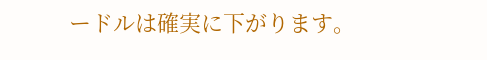ードルは確実に下がります。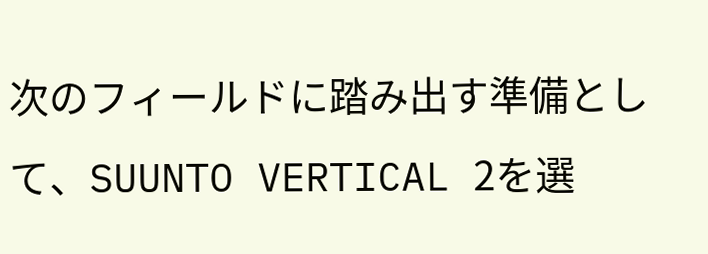次のフィールドに踏み出す準備として、SUUNTO VERTICAL 2を選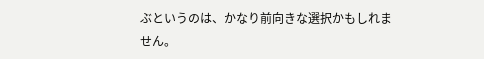ぶというのは、かなり前向きな選択かもしれません。